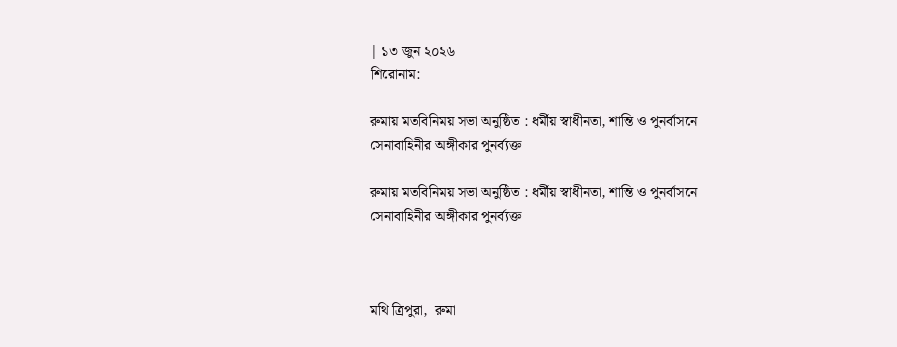| ১৩ জুন ২০২৬
শিরোনাম:

রুমায় মতবিনিময় সভা অনুষ্ঠিত : ধর্মীয় স্বাধীনতা, শান্তি ও পুনর্বাসনে সেনাবাহিনীর অঙ্গীকার পুনর্ব্যক্ত

রুমায় মতবিনিময় সভা অনুষ্ঠিত : ধর্মীয় স্বাধীনতা, শান্তি ও পুনর্বাসনে সেনাবাহিনীর অঙ্গীকার পুনর্ব্যক্ত



মথি ত্রিপুরা,  রুমা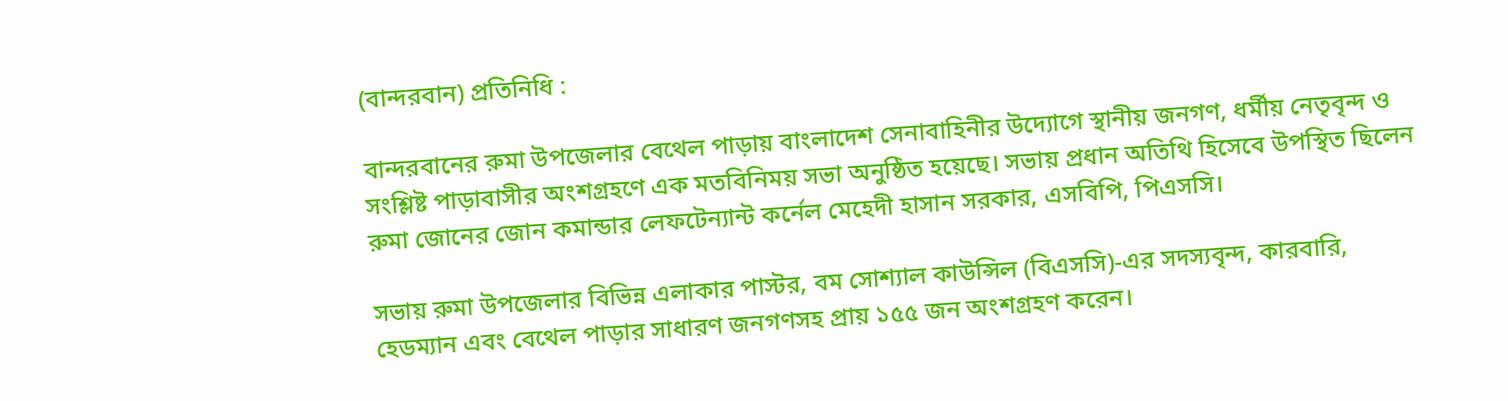(বান্দরবান) প্রতিনিধি :

বান্দরবানের রুমা উপজেলার বেথেল পাড়ায় বাংলাদেশ সেনাবাহিনীর উদ্যোগে স্থানীয় জনগণ, ধর্মীয় নেতৃবৃন্দ ও সংশ্লিষ্ট পাড়াবাসীর অংশগ্রহণে এক মতবিনিময় সভা অনুষ্ঠিত হয়েছে। সভায় প্রধান অতিথি হিসেবে উপস্থিত ছিলেন রুমা জোনের জোন কমান্ডার লেফটেন্যান্ট কর্নেল মেহেদী হাসান সরকার, এসবিপি, পিএসসি।

সভায় রুমা উপজেলার বিভিন্ন এলাকার পাস্টর, বম সোশ্যাল কাউন্সিল (বিএসসি)-এর সদস্যবৃন্দ, কারবারি, হেডম্যান এবং বেথেল পাড়ার সাধারণ জনগণসহ প্রায় ১৫৫ জন অংশগ্রহণ করেন।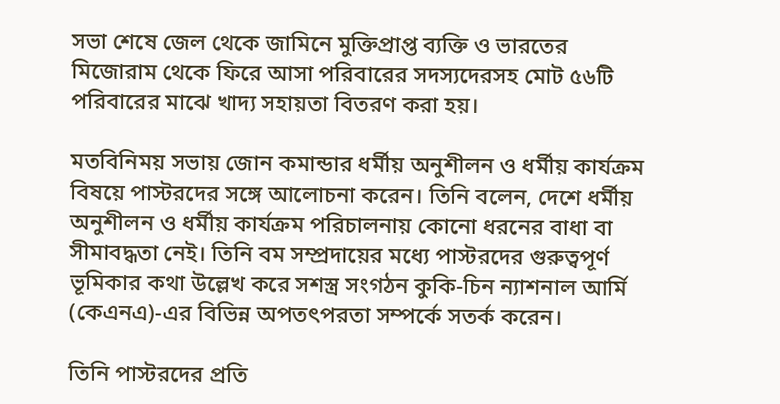সভা শেষে জেল থেকে জামিনে মুক্তিপ্রাপ্ত ব্যক্তি ও ভারতের মিজোরাম থেকে ফিরে আসা পরিবারের সদস্যদেরসহ মোট ৫৬টি পরিবারের মাঝে খাদ্য সহায়তা বিতরণ করা হয়।

মতবিনিময় সভায় জোন কমান্ডার ধর্মীয় অনুশীলন ও ধর্মীয় কার্যক্রম বিষয়ে পাস্টরদের সঙ্গে আলোচনা করেন। তিনি বলেন, দেশে ধর্মীয় অনুশীলন ও ধর্মীয় কার্যক্রম পরিচালনায় কোনো ধরনের বাধা বা সীমাবদ্ধতা নেই। তিনি বম সম্প্রদায়ের মধ্যে পাস্টরদের গুরুত্বপূর্ণ ভূমিকার কথা উল্লেখ করে সশস্ত্র সংগঠন কুকি-চিন ন্যাশনাল আর্মি (কেএনএ)-এর বিভিন্ন অপতৎপরতা সম্পর্কে সতর্ক করেন।

তিনি পাস্টরদের প্রতি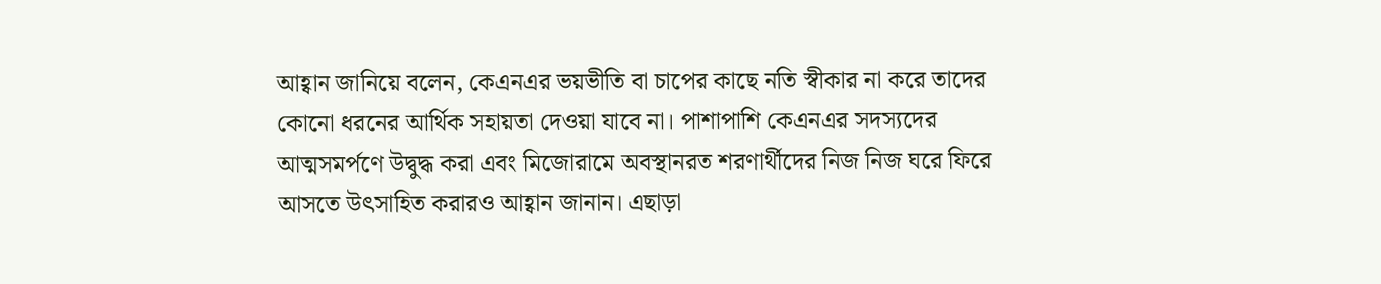আহ্বান জানিয়ে বলেন, কেএনএর ভয়ভীতি বা চাপের কাছে নতি স্বীকার না করে তাদের কোনো ধরনের আর্থিক সহায়তা দেওয়া যাবে না। পাশাপাশি কেএনএর সদস্যদের আত্মসমর্পণে উদ্বুদ্ধ করা এবং মিজোরামে অবস্থানরত শরণার্থীদের নিজ নিজ ঘরে ফিরে আসতে উৎসাহিত করারও আহ্বান জানান। এছাড়া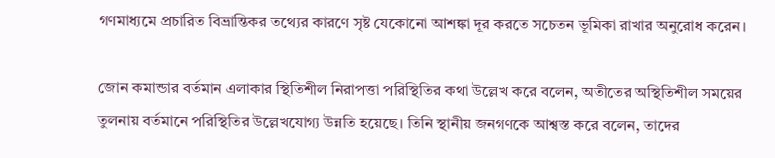গণমাধ্যমে প্রচারিত বিভ্রান্তিকর তথ্যের কারণে সৃষ্ট যেকোনো আশঙ্কা দূর করতে সচেতন ভূমিকা রাখার অনুরোধ করেন।

জোন কমান্ডার বর্তমান এলাকার স্থিতিশীল নিরাপত্তা পরিস্থিতির কথা উল্লেখ করে বলেন, অতীতের অস্থিতিশীল সময়ের তুলনায় বর্তমানে পরিস্থিতির উল্লেখযোগ্য উন্নতি হয়েছে। তিনি স্থানীয় জনগণকে আশ্বস্ত করে বলেন, তাদের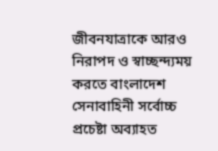জীবনযাত্রাকে আরও নিরাপদ ও স্বাচ্ছন্দ্যময় করতে বাংলাদেশ সেনাবাহিনী সর্বোচ্চ প্রচেষ্টা অব্যাহত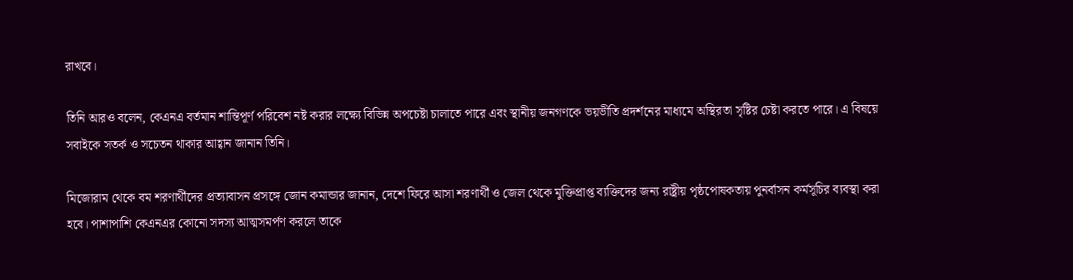রাখবে।

তিনি আরও বলেন, কেএনএ বর্তমান শান্তিপূর্ণ পরিবেশ নষ্ট করার লক্ষ্যে বিভিন্ন অপচেষ্টা চালাতে পারে এবং স্থানীয় জনগণকে ভয়ভীতি প্রদর্শনের মাধ্যমে অস্থিরতা সৃষ্টির চেষ্টা করতে পারে। এ বিষয়ে সবাইকে সতর্ক ও সচেতন থাকার আহ্বান জানান তিনি।

মিজোরাম থেকে বম শরণার্থীদের প্রত্যাবাসন প্রসঙ্গে জোন কমান্ডার জানান, দেশে ফিরে আসা শরণার্থী ও জেল থেকে মুক্তিপ্রাপ্ত ব্যক্তিদের জন্য রাষ্ট্রীয় পৃষ্ঠপোষকতায় পুনর্বাসন কর্মসূচির ব্যবস্থা করা হবে। পাশাপাশি কেএনএর কোনো সদস্য আত্মসমর্পণ করলে তাকে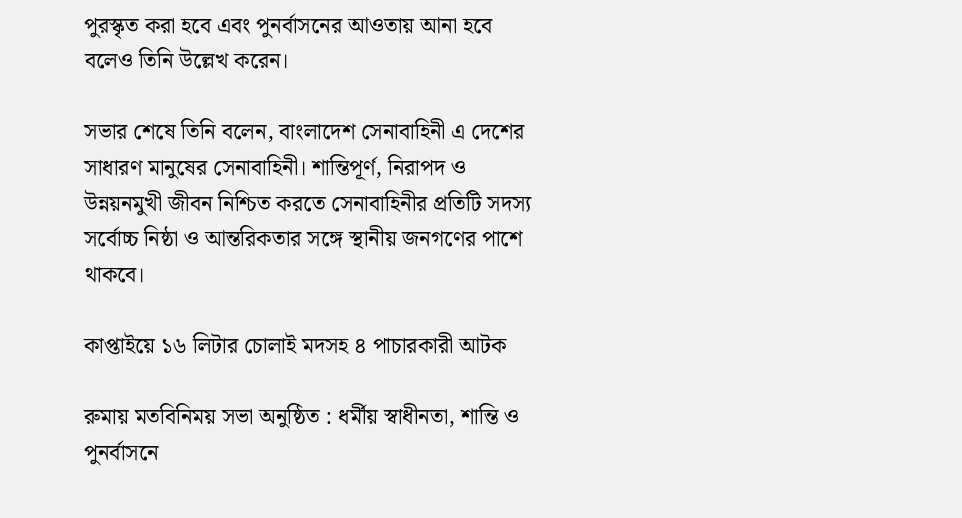পুরস্কৃত করা হবে এবং পুনর্বাসনের আওতায় আনা হবে বলেও তিনি উল্লেখ করেন।

সভার শেষে তিনি বলেন, বাংলাদেশ সেনাবাহিনী এ দেশের সাধারণ মানুষের সেনাবাহিনী। শান্তিপূর্ণ, নিরাপদ ও উন্নয়নমুখী জীবন নিশ্চিত করতে সেনাবাহিনীর প্রতিটি সদস্য সর্বোচ্চ নিষ্ঠা ও আন্তরিকতার সঙ্গে স্থানীয় জনগণের পাশে থাকবে।

কাপ্তাইয়ে ১৬ লিটার চোলাই মদসহ ৪ পাচারকারী আটক

রুমায় মতবিনিময় সভা অনুষ্ঠিত : ধর্মীয় স্বাধীনতা, শান্তি ও পুনর্বাসনে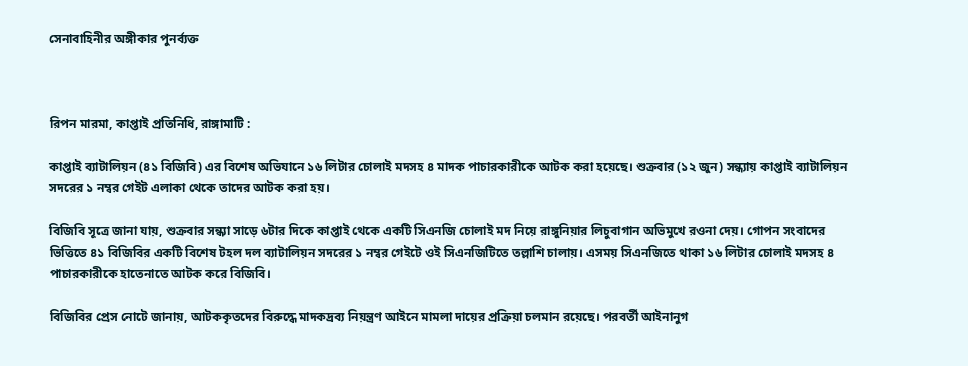সেনাবাহিনীর অঙ্গীকার পুনর্ব্যক্ত



রিপন মারমা, কাপ্তাই প্রতিনিধি, রাঙ্গামাটি :

কাপ্তাই ব্যাটালিয়ন (৪১ বিজিবি) এর বিশেষ অভিযানে ১৬ লিটার চোলাই মদসহ ৪ মাদক পাচারকারীকে আটক করা হয়েছে। শুক্রবার (১২ জুন) সন্ধ্যায় কাপ্তাই ব্যাটালিয়ন সদরের ১ নম্বর গেইট এলাকা থেকে তাদের আটক করা হয়।

বিজিবি সূত্রে জানা যায়, শুক্রবার সন্ধ্যা সাড়ে ৬টার দিকে কাপ্তাই থেকে একটি সিএনজি চোলাই মদ নিয়ে রাঙ্গুনিয়ার লিচুবাগান অভিমুখে রওনা দেয়। গোপন সংবাদের ভিত্তিতে ৪১ বিজিবির একটি বিশেষ টহল দল ব্যাটালিয়ন সদরের ১ নম্বর গেইটে ওই সিএনজিটিতে তল্লাশি চালায়। এসময় সিএনজিতে থাকা ১৬ লিটার চোলাই মদসহ ৪ পাচারকারীকে হাতেনাতে আটক করে বিজিবি।

বিজিবির প্রেস নোটে জানায়, আটককৃতদের বিরুদ্ধে মাদকদ্রব্য নিয়ন্ত্রণ আইনে মামলা দায়ের প্রক্রিয়া চলমান রয়েছে। পরবর্তী আইনানুগ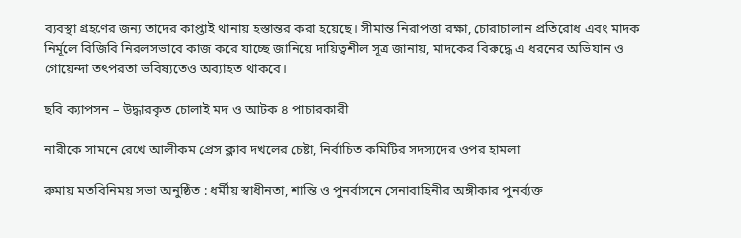ব্যবস্থা গ্রহণের জন্য তাদের কাপ্তাই থানায় হস্তান্তর করা হয়েছে। সীমান্ত নিরাপত্তা রক্ষা, চোরাচালান প্রতিরোধ এবং মাদক নির্মূলে বিজিবি নিরলসভাবে কাজ করে যাচ্ছে জানিয়ে দায়িত্বশীল সূত্র জানায়, মাদকের বিরুদ্ধে এ ধরনের অভিযান ও গোয়েন্দা তৎপরতা ভবিষ্যতেও অব্যাহত থাকবে।

ছবি ক্যাপসন – উদ্ধারকৃত চোলাই মদ ও আটক ৪ পাচারকারী

নারীকে সামনে রেখে আলীকম প্রেস ক্লাব দখলের চেষ্টা, নির্বাচিত কমিটির সদস্যদের ওপর হামলা

রুমায় মতবিনিময় সভা অনুষ্ঠিত : ধর্মীয় স্বাধীনতা, শান্তি ও পুনর্বাসনে সেনাবাহিনীর অঙ্গীকার পুনর্ব্যক্ত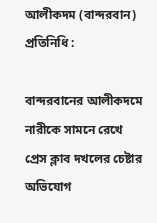আলীকদম (বান্দরবান) প্রতিনিধি :

বান্দরবানের আলীকদমে নারীকে সামনে রেখে প্রেস ক্লাব দখলের চেষ্টার অভিযোগ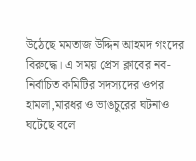উঠেছে মমতাজ উদ্দিন আহমদ গংদের বিরুদ্ধে। এ সময় প্রেস ক্লাবের নব-নির্বাচিত কমিটির সদস্যদের ওপর হামলা,মারধর ও ভাঙচুরের ঘটনাও ঘটেছে বলে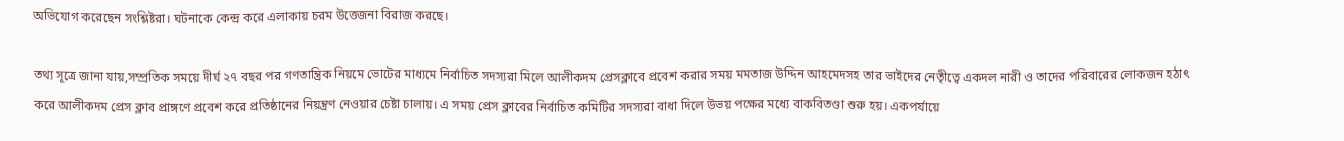অভিযোগ করেছেন সংশ্লিষ্টরা। ঘটনাকে কেন্দ্র করে এলাকায় চরম উত্তেজনা বিরাজ করছে।

তথ্য সূত্রে জানা যায়,সম্প্রতিক সময়ে দীর্ঘ ২৭ বছর পর গণতান্ত্রিক নিয়মে ভোটের মাধ্যমে নির্বাচিত সদস্যরা মিলে আলীকদম প্রেসক্লাবে প্রবেশ করার সময় মমতাজ উদ্দিন আহমেদসহ তার ভাইদের নেতৃীত্বে একদল নারী ও তাদের পরিবারের লোকজন হঠাৎ করে আলীকদম প্রেস ক্লাব প্রাঙ্গণে প্রবেশ করে প্রতিষ্ঠানের নিয়ন্ত্রণ নেওয়ার চেষ্টা চালায়। এ সময় প্রেস ক্লাবের নির্বাচিত কমিটির সদস্যরা বাধা দিলে উভয় পক্ষের মধ্যে বাকবিতণ্ডা শুরু হয়। একপর্যায়ে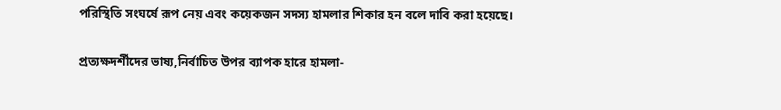পরিস্থিতি সংঘর্ষে রূপ নেয় এবং কয়েকজন সদস্য হামলার শিকার হন বলে দাবি করা হয়েছে।

প্রত্যক্ষদর্শীদের ভাষ্য,নির্বাচিত উপর ব্যাপক হারে হামলা-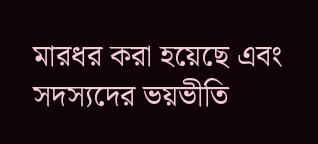মারধর করা হয়েছে এবং সদস্যদের ভয়ভীতি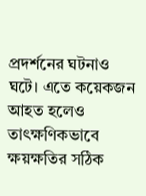প্রদর্শনের ঘটনাও ঘটে। এতে কয়েকজন আহত হলেও তাৎক্ষণিকভাবে ক্ষয়ক্ষতির সঠিক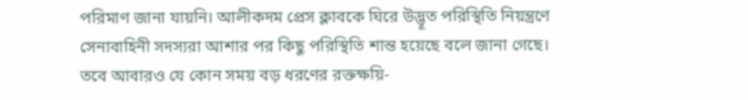পরিমাণ জানা যায়নি। আলীকদম প্রেস ক্লাবকে ঘিরে উদ্ভূত পরিস্থিতি নিয়ন্ত্রণে সেনাবাহিনী সদস্যরা আশার পর কিছু পরিস্থিতি শান্ত হয়েছে বলে জানা গেছে। তবে আবারও যে কোন সময় বড় ধরণের রক্তক্ষয়ি-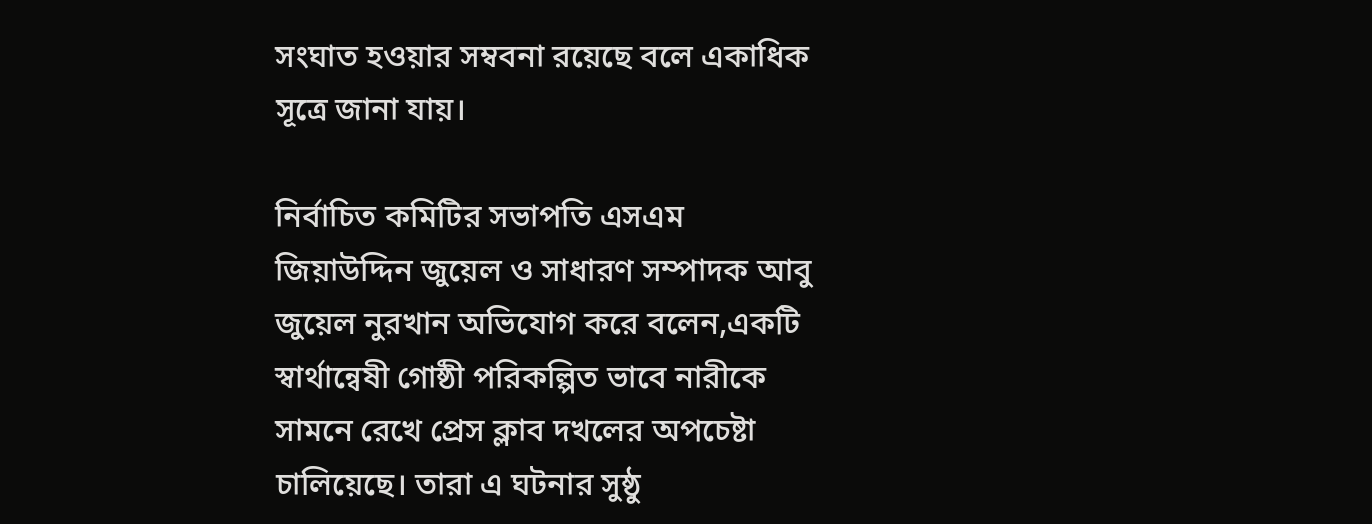সংঘাত হওয়ার সম্ববনা রয়েছে বলে একাধিক সূত্রে জানা যায়।

নির্বাচিত কমিটির সভাপতি এসএম জিয়াউদ্দিন জুয়েল ও সাধারণ সম্পাদক আবু জুয়েল নুরখান অভিযোগ করে বলেন,একটি স্বার্থান্বেষী গোষ্ঠী পরিকল্পিত ভাবে নারীকে সামনে রেখে প্রেস ক্লাব দখলের অপচেষ্টা চালিয়েছে। তারা এ ঘটনার সুষ্ঠু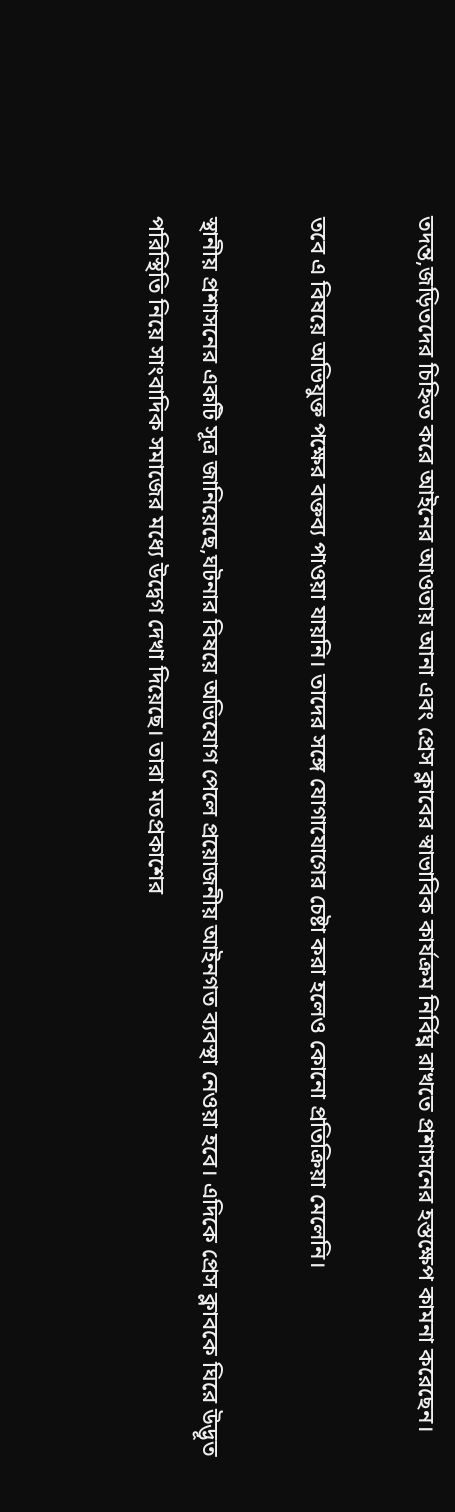তদন্ত,জড়িতদের চিহ্নিত করে আইনের আওতায় আনা এবং প্রেস ক্লাবের স্বাভাবিক কার্যক্রম নির্বিঘ্ন রাখতে প্রশাসনের হস্তক্ষেপ কামনা করেছেন।

তবে এ বিষয়ে অভিযুক্ত পক্ষের বক্তব্য পাওয়া যায়নি। তাদের সঙ্গে যোগাযোগের চেষ্টা করা হলেও কোনো প্রতিক্রিয়া মেলেনি।

স্থানীয় প্রশাসনের একটি সূত্র জানিয়েছে,ঘটনার বিষয়ে অভিযোগ পেলে প্রয়োজনীয় আইনগত ব্যবস্থা নেওয়া হবে। এদিকে প্রেস ক্লাবকে ঘিরে উদ্ভূত পরিস্থিতি নিয়ে সাংবাদিক সমাজের মধ্যে উদ্বেগ দেখা দিয়েছে। তারা মতপ্রকাশের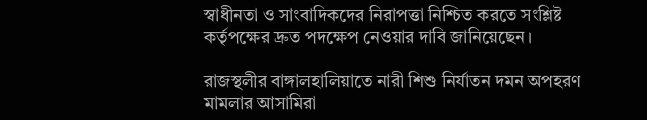স্বাধীনতা ও সাংবাদিকদের নিরাপত্তা নিশ্চিত করতে সংশ্লিষ্ট কর্তৃপক্ষের দ্রুত পদক্ষেপ নেওয়ার দাবি জানিয়েছেন।

রাজস্থলীর বাঙ্গালহালিয়াতে নারী শিশু নির্যাতন দমন অপহরণ মামলার আসামিরা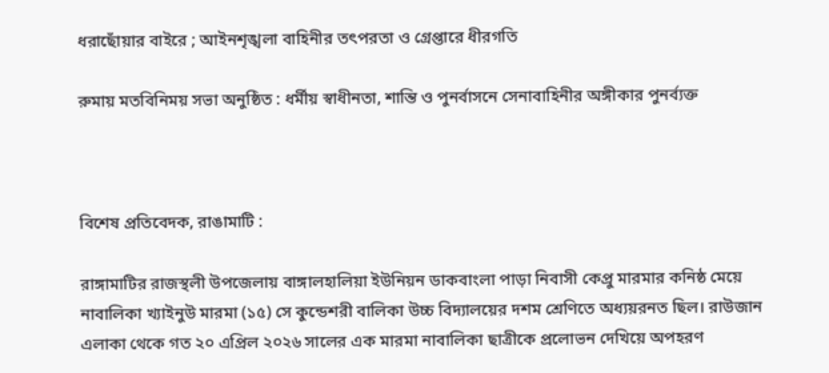ধরাছোঁয়ার বাইরে ; আইনশৃঙ্খলা বাহিনীর তৎপরতা ও গ্রেপ্তারে ধীরগতি

রুমায় মতবিনিময় সভা অনুষ্ঠিত : ধর্মীয় স্বাধীনতা, শান্তি ও পুনর্বাসনে সেনাবাহিনীর অঙ্গীকার পুনর্ব্যক্ত



বিশেষ প্রতিবেদক, রাঙামাটি :

রাঙ্গামাটির রাজস্থলী উপজেলায় বাঙ্গালহালিয়া ইউনিয়ন ডাকবাংলা পাড়া নিবাসী কেপ্রু মারমার কনিষ্ঠ মেয়ে নাবালিকা খ্যাইনুউ মারমা (১৫) সে কুন্ডেশরী বালিকা উচ্চ বিদ্যালয়ের দশম শ্রেণিতে অধ্যয়রনত ছিল। রাউজান এলাকা থেকে গত ২০ এপ্রিল ২০২৬ সালের এক মারমা নাবালিকা ছাত্রীকে প্রলোভন দেখিয়ে অপহরণ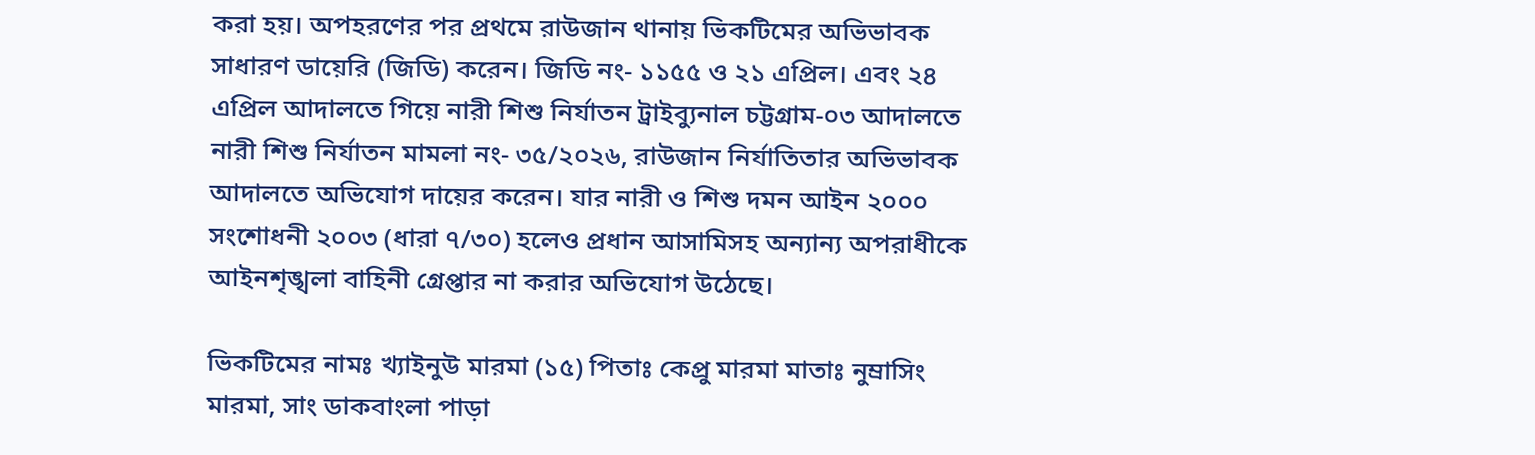করা হয়। অপহরণের পর প্রথমে রাউজান থানায় ভিকটিমের অভিভাবক সাধারণ ডায়েরি (জিডি) করেন। জিডি নং- ১১৫৫ ও ২১ এপ্রিল। এবং ২৪ এপ্রিল আদালতে গিয়ে নারী শিশু নির্যাতন ট্রাইব্যুনাল চট্টগ্রাম-০৩ আদালতে নারী শিশু নির্যাতন মামলা নং- ৩৫/২০২৬, রাউজান নির্যাতিতার অভিভাবক আদালতে অভিযোগ দায়ের করেন। যার নারী ও শিশু দমন আইন ২০০০ সংশোধনী ২০০৩ (ধারা ৭/৩০) হলেও প্রধান আসামিসহ অন্যান্য অপরাধীকে আইনশৃঙ্খলা বাহিনী গ্রেপ্তার না করার অভিযোগ উঠেছে।

ভিকটিমের নামঃ খ্যাইনুউ মারমা (১৫) পিতাঃ কেপ্রু মারমা মাতাঃ নুম্রাসিং মারমা, সাং ডাকবাংলা পাড়া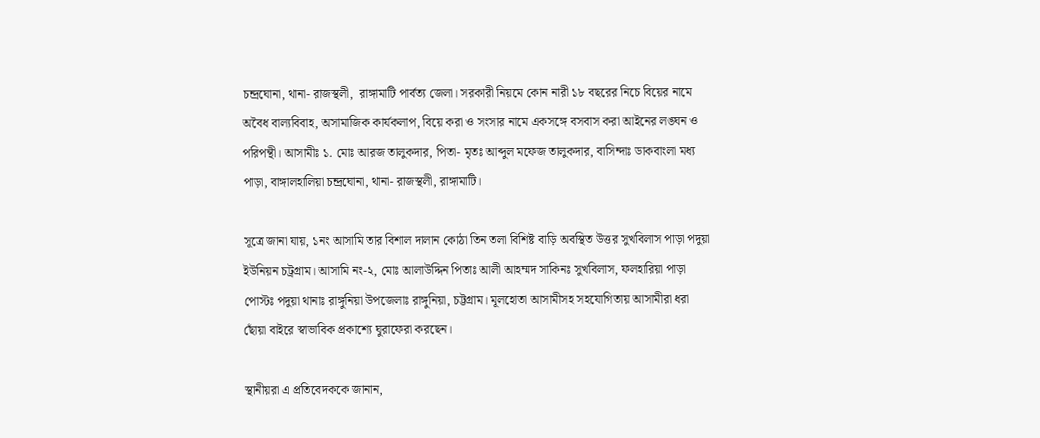চন্দ্রঘোনা, থানা- রাজস্থলী,  রাঙ্গামাটি পার্বত্য জেলা। সরকারী নিয়মে কোন নারী ১৮ বছরের নিচে বিয়ের নামে অবৈধ বাল্যবিবাহ, অসামাজিক কার্যকলাপ, বিয়ে করা ও সংসার নামে একসঙ্গে বসবাস করা আইনের লঙ্ঘন ও পরিপন্থী। আসামীঃ ১. মোঃ আরজ তালুকদার, পিতা- মৃতঃ আব্দুল মফেজ তালুকদার, বাসিন্দাঃ ডাকবাংলা মধ্য পাড়া, বাঙ্গালহালিয়া চন্দ্রঘোনা, থানা- রাজস্থলী, রাঙ্গামাটি।

সূত্রে জানা যায়, ১নং আসামি তার বিশাল দালান কোঠা তিন তলা বিশিষ্ট বাড়ি অবস্থিত উত্তর সুখবিলাস পাড়া পদুয়া ইউনিয়ন চট্রগ্রাম। আসামি নং-২, মোঃ আলাউদ্দিন পিতাঃ আলী আহম্মদ সাকিনঃ সুখবিলাস, ফলহারিয়া পাড়া পোস্টঃ পদুয়া থানাঃ রাঙ্গুনিয়া উপজেলাঃ রাঙ্গুনিয়া, চট্টগ্রাম। মূলহোতা আসামীসহ সহযোগিতায় আসামীরা ধরা ছোঁয়া বাইরে স্বাভাবিক প্রকাশ্যে ঘুরাফেরা করছেন।

স্থানীয়রা এ প্রতিবেদককে জানান,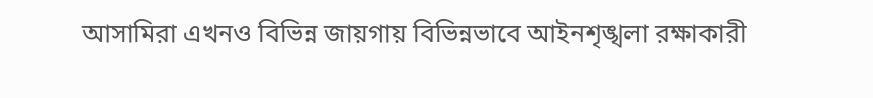আসামিরা এখনও বিভিন্ন জায়গায় বিভিন্নভাবে আইনশৃঙ্খলা রক্ষাকারী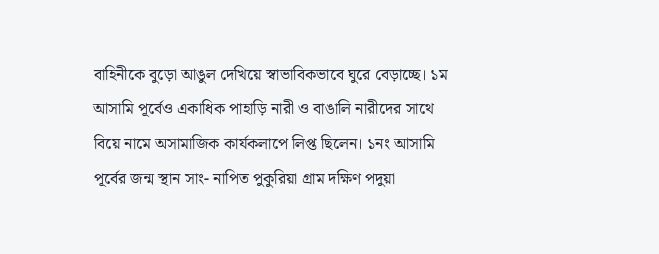বাহিনীকে বুড়ো আঙুল দেখিয়ে স্বাভাবিকভাবে ঘুরে বেড়াচ্ছে। ১ম আসামি পূর্বেও একাধিক পাহাড়ি নারী ও বাঙালি নারীদের সাথে বিয়ে নামে অসামাজিক কার্যকলাপে লিপ্ত ছিলেন। ১নং আসামি পূর্বের জন্ম স্থান সাং- নাপিত পুকুরিয়া গ্রাম দক্ষিণ পদুয়া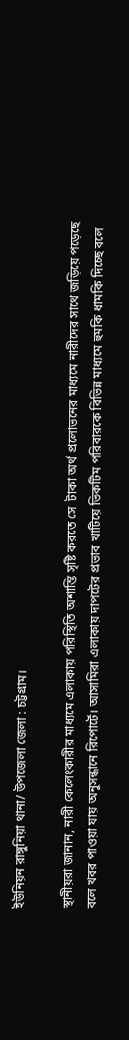ইউনিয়ন রাঙ্গুনিয়া থানা/ উপজেলা জেলা : চট্টগ্রাম।

স্থানীয়রা জানান, নারী কেলেংকারীর মাধ্যমে এলাকায় পরিস্থিতি অশান্তি সৃষ্টি করতে সে  টাকা অর্থ প্রলোভনের মাধ্যমে নারীদের সাথে জড়িয়ে পড়েছে বলে খবর পাওয়া যায় অনুসন্ধানে রিপোর্টে। আসামিরা এলাকায় দাপটের প্রভাব খাটিয়ে ভিকটিম পরিবারকে বিভিন্ন মাধ্যমে হুমকি ধামকি দিচ্ছে বলে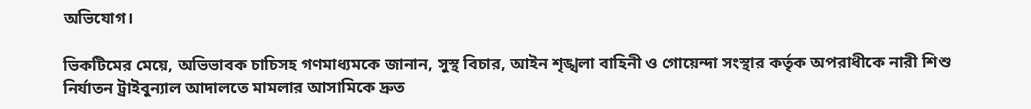অভিযোগ।

ভিকটিমের মেয়ে, অভিভাবক চাচিসহ গণমাধ্যমকে জানান, সুস্থ বিচার, আইন শৃঙ্খলা বাহিনী ও গোয়েন্দা সংস্থার কর্তৃক অপরাধীকে নারী শিশু নির্যাতন ট্রাইবুন্যাল আদালতে মামলার আসামিকে দ্রুত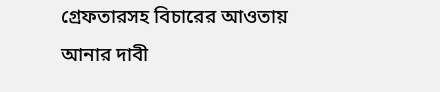গ্রেফতারসহ বিচারের আওতায় আনার দাবী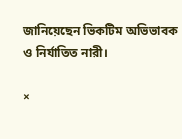জানিয়েছেন ভিকটিম অভিভাবক ও নির্যাতিত নারী।

×